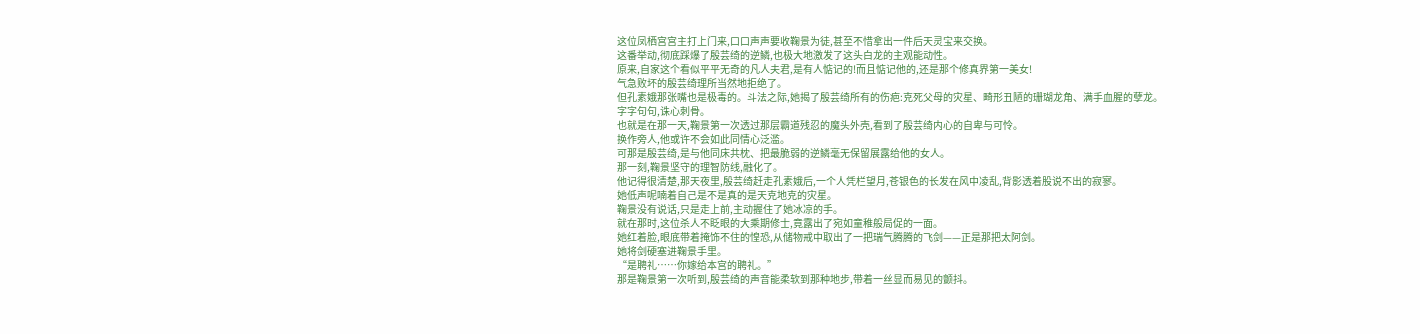这位凤栖宫宫主打上门来,口口声声要收鞠景为徒,甚至不惜拿出一件后天灵宝来交换。
这番举动,彻底踩爆了殷芸绮的逆鳞,也极大地激发了这头白龙的主观能动性。
原来,自家这个看似平平无奇的凡人夫君,是有人惦记的!而且惦记他的,还是那个修真界第一美女!
气急败坏的殷芸绮理所当然地拒绝了。
但孔素娥那张嘴也是极毒的。斗法之际,她揭了殷芸绮所有的伤疤:克死父母的灾星、畸形丑陋的珊瑚龙角、满手血腥的孽龙。
字字句句,诛心刺骨。
也就是在那一天,鞠景第一次透过那层霸道残忍的魔头外壳,看到了殷芸绮内心的自卑与可怜。
换作旁人,他或许不会如此同情心泛滥。
可那是殷芸绮,是与他同床共枕、把最脆弱的逆鳞毫无保留展露给他的女人。
那一刻,鞠景坚守的理智防线,融化了。
他记得很清楚,那天夜里,殷芸绮赶走孔素娥后,一个人凭栏望月,苍银色的长发在风中凌乱,背影透着股说不出的寂寥。
她低声呢喃着自己是不是真的是天克地克的灾星。
鞠景没有说话,只是走上前,主动握住了她冰凉的手。
就在那时,这位杀人不眨眼的大乘期修士,竟露出了宛如童稚般局促的一面。
她红着脸,眼底带着掩饰不住的惶恐,从储物戒中取出了一把瑞气腾腾的飞剑——正是那把太阿剑。
她将剑硬塞进鞠景手里。
“是聘礼……你嫁给本宫的聘礼。”
那是鞠景第一次听到,殷芸绮的声音能柔软到那种地步,带着一丝显而易见的颤抖。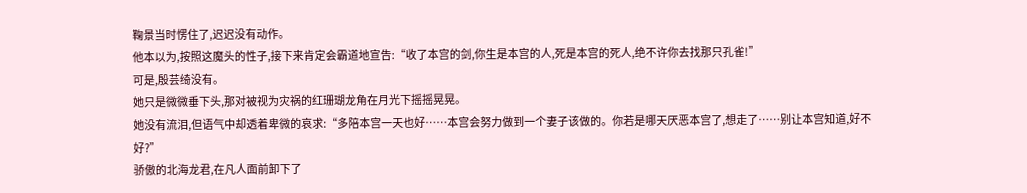鞠景当时愣住了,迟迟没有动作。
他本以为,按照这魔头的性子,接下来肯定会霸道地宣告:“收了本宫的剑,你生是本宫的人,死是本宫的死人,绝不许你去找那只孔雀!”
可是,殷芸绮没有。
她只是微微垂下头,那对被视为灾祸的红珊瑚龙角在月光下摇摇晃晃。
她没有流泪,但语气中却透着卑微的哀求:“多陪本宫一天也好……本宫会努力做到一个妻子该做的。你若是哪天厌恶本宫了,想走了……别让本宫知道,好不好?”
骄傲的北海龙君,在凡人面前卸下了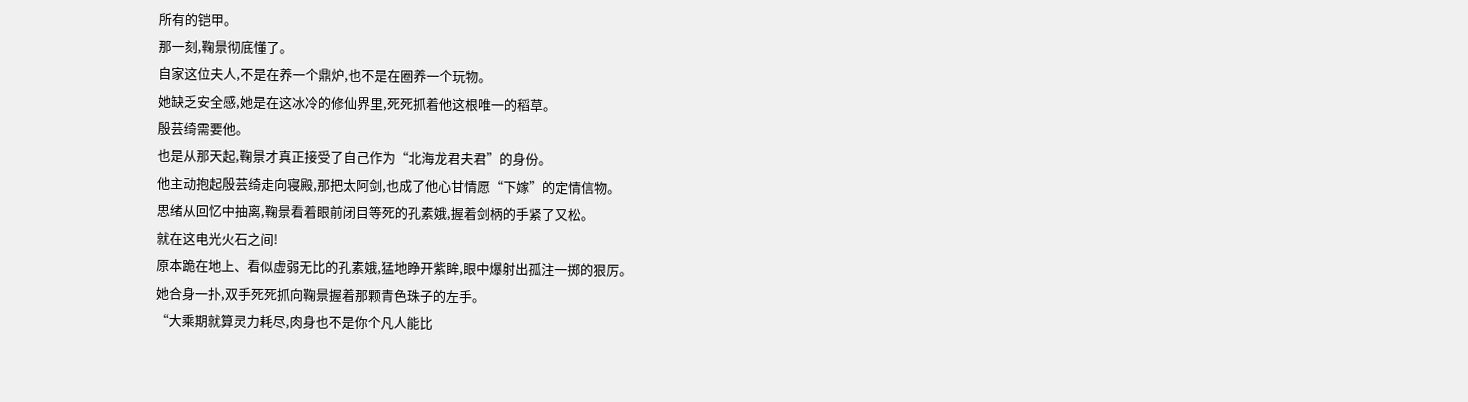所有的铠甲。
那一刻,鞠景彻底懂了。
自家这位夫人,不是在养一个鼎炉,也不是在圈养一个玩物。
她缺乏安全感,她是在这冰冷的修仙界里,死死抓着他这根唯一的稻草。
殷芸绮需要他。
也是从那天起,鞠景才真正接受了自己作为“北海龙君夫君”的身份。
他主动抱起殷芸绮走向寝殿,那把太阿剑,也成了他心甘情愿“下嫁”的定情信物。
思绪从回忆中抽离,鞠景看着眼前闭目等死的孔素娥,握着剑柄的手紧了又松。
就在这电光火石之间!
原本跪在地上、看似虚弱无比的孔素娥,猛地睁开紫眸,眼中爆射出孤注一掷的狠厉。
她合身一扑,双手死死抓向鞠景握着那颗青色珠子的左手。
“大乘期就算灵力耗尽,肉身也不是你个凡人能比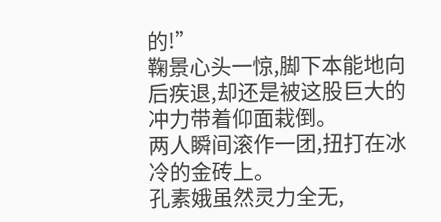的!”
鞠景心头一惊,脚下本能地向后疾退,却还是被这股巨大的冲力带着仰面栽倒。
两人瞬间滚作一团,扭打在冰冷的金砖上。
孔素娥虽然灵力全无,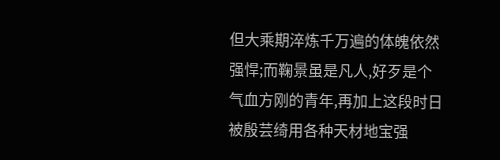但大乘期淬炼千万遍的体魄依然强悍;而鞠景虽是凡人,好歹是个气血方刚的青年,再加上这段时日被殷芸绮用各种天材地宝强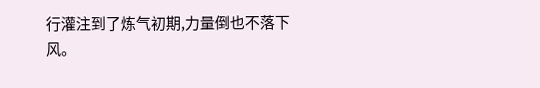行灌注到了炼气初期,力量倒也不落下风。